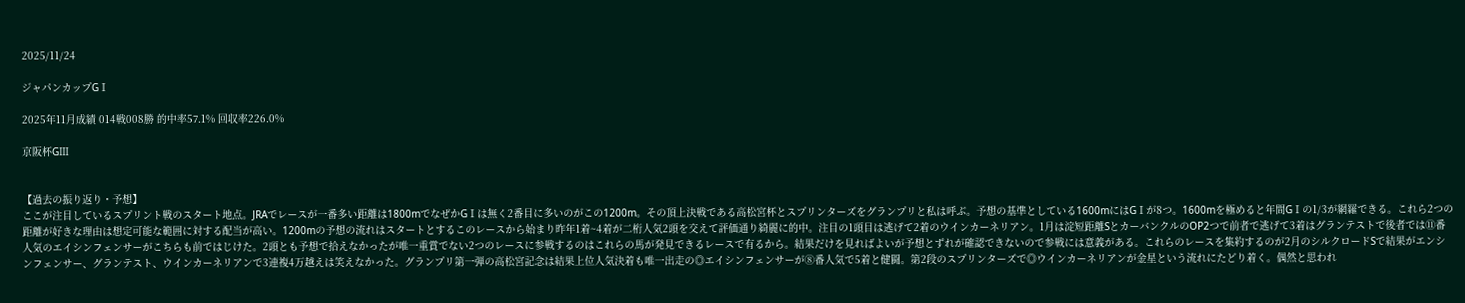2025/11/24

ジャパンカップGⅠ

2025年11月成績 014戦008勝 的中率57.1% 回収率226.0%

京阪杯GⅢ


【過去の振り返り・予想】
ここが注目しているスプリント戦のスタート地点。JRAでレースが一番多い距離は1800mでなぜかGⅠは無く2番目に多いのがこの1200m。その頂上決戦である高松宮杯とスプリンターズをグランプリと私は呼ぶ。予想の基準としている1600mにはGⅠが8つ。1600mを極めると年間GⅠの1/3が網羅できる。これら2つの距離が好きな理由は想定可能な範囲に対する配当が高い。1200mの予想の流れはスタートとするこのレースから始まり昨年1着~4着が二桁人気2頭を交えて評価通り綺麗に的中。注目の1頭目は逃げて2着のウインカーネリアン。1月は淀短距離SとカーバンクルのOP2つで前者で逃げて3着はグランテストで後者では⑪番人気のエイシンフェンサーがこちらも前ではじけた。2頭とも予想で拾えなかったが唯一重賞でない2つのレースに参戦するのはこれらの馬が発見できるレースで有るから。結果だけを見ればよいが予想とずれが確認できないので参戦には意義がある。これらのレースを集約するのが2月のシルクロードSで結果がエンシンフェンサー、グランテスト、ウインカーネリアンで3連複4万越えは笑えなかった。グランプリ第一弾の高松宮記念は結果上位人気決着も唯一出走の◎エイシンフェンサーが⑧番人気で5着と健闘。第2段のスプリンターズで◎ウインカーネリアンが金星という流れにたどり着く。偶然と思われ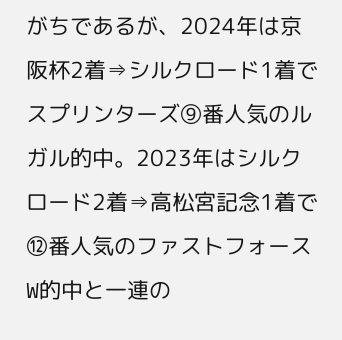がちであるが、2024年は京阪杯2着⇒シルクロード1着でスプリンターズ⑨番人気のルガル的中。2023年はシルクロード2着⇒高松宮記念1着で⑫番人気のファストフォースW的中と一連の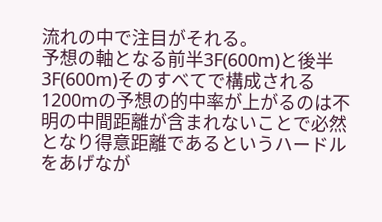流れの中で注目がそれる。
予想の軸となる前半3F(600m)と後半3F(600m)そのすべてで構成される1200mの予想の的中率が上がるのは不明の中間距離が含まれないことで必然となり得意距離であるというハードルをあげなが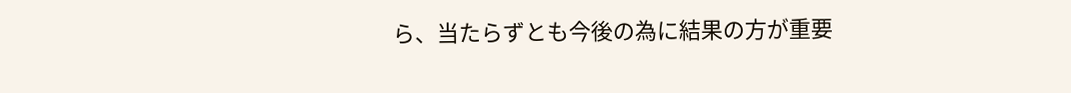ら、当たらずとも今後の為に結果の方が重要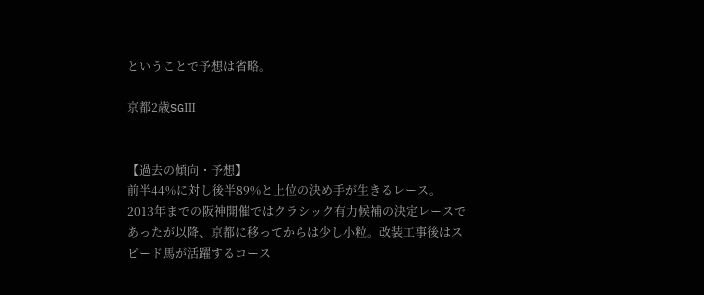ということで予想は省略。

京都2歳SGⅢ


【過去の傾向・予想】
前半44%に対し後半89%と上位の決め手が生きるレース。2013年までの阪神開催ではクラシック有力候補の決定レースであったが以降、京都に移ってからは少し小粒。改装工事後はスピード馬が活躍するコース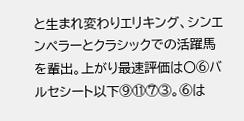と生まれ変わりエリキング、シンエンペラーとクラシックでの活躍馬を輩出。上がり最速評価は〇⑥バルセシート以下⑨⑪⑦③。⑥は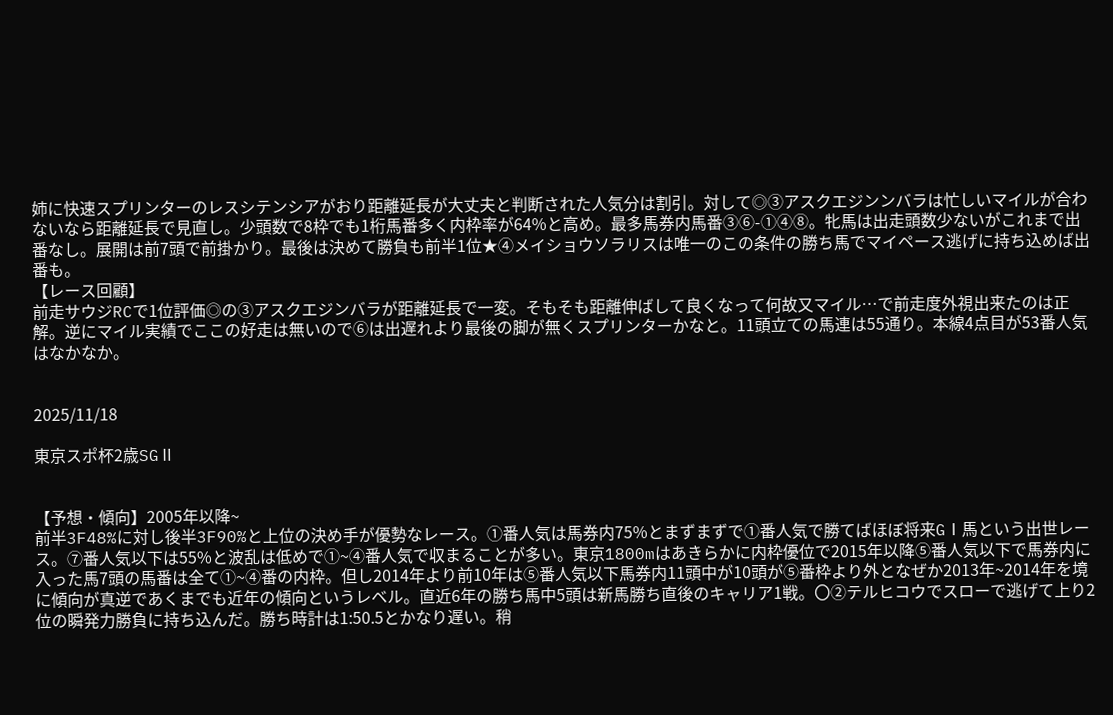姉に快速スプリンターのレスシテンシアがおり距離延長が大丈夫と判断された人気分は割引。対して◎③アスクエジンンバラは忙しいマイルが合わないなら距離延長で見直し。少頭数で8枠でも1桁馬番多く内枠率が64%と高め。最多馬券内馬番③⑥-①④⑧。牝馬は出走頭数少ないがこれまで出番なし。展開は前7頭で前掛かり。最後は決めて勝負も前半1位★④メイショウソラリスは唯一のこの条件の勝ち馬でマイペース逃げに持ち込めば出番も。
【レース回顧】
前走サウジRCで1位評価◎の③アスクエジンバラが距離延長で一変。そもそも距離伸ばして良くなって何故又マイル…で前走度外視出来たのは正解。逆にマイル実績でここの好走は無いので⑥は出遅れより最後の脚が無くスプリンターかなと。11頭立ての馬連は55通り。本線4点目が53番人気はなかなか。


2025/11/18

東京スポ杯2歳SGⅡ


【予想・傾向】2005年以降~
前半3F48%に対し後半3F90%と上位の決め手が優勢なレース。①番人気は馬券内75%とまずまずで①番人気で勝てばほぼ将来GⅠ馬という出世レース。⑦番人気以下は55%と波乱は低めで①~④番人気で収まることが多い。東京1800mはあきらかに内枠優位で2015年以降⑤番人気以下で馬券内に入った馬7頭の馬番は全て①~④番の内枠。但し2014年より前10年は⑤番人気以下馬券内11頭中が10頭が⑤番枠より外となぜか2013年~2014年を境に傾向が真逆であくまでも近年の傾向というレベル。直近6年の勝ち馬中5頭は新馬勝ち直後のキャリア1戦。〇➁テルヒコウでスローで逃げて上り2位の瞬発力勝負に持ち込んだ。勝ち時計は1:50.5とかなり遅い。稍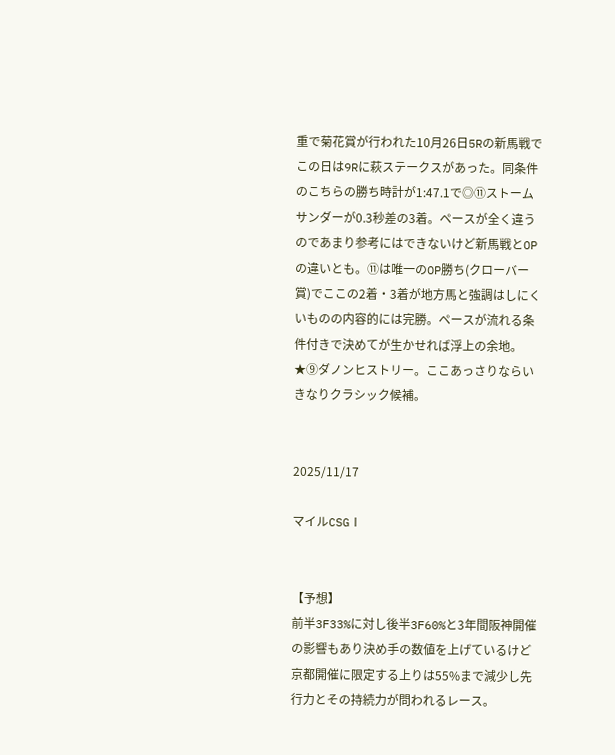重で菊花賞が行われた10月26日5Rの新馬戦でこの日は9Rに萩ステークスがあった。同条件のこちらの勝ち時計が1:47.1で◎⑪ストームサンダーが0.3秒差の3着。ペースが全く違うのであまり参考にはできないけど新馬戦とOPの違いとも。⑪は唯一のOP勝ち(クローバー賞)でここの2着・3着が地方馬と強調はしにくいものの内容的には完勝。ペースが流れる条件付きで決めてが生かせれば浮上の余地。★⑨ダノンヒストリー。ここあっさりならいきなりクラシック候補。


2025/11/17

マイルCSGⅠ


【予想】
前半3F33%に対し後半3F60%と3年間阪神開催の影響もあり決め手の数値を上げているけど京都開催に限定する上りは55%まで減少し先行力とその持続力が問われるレース。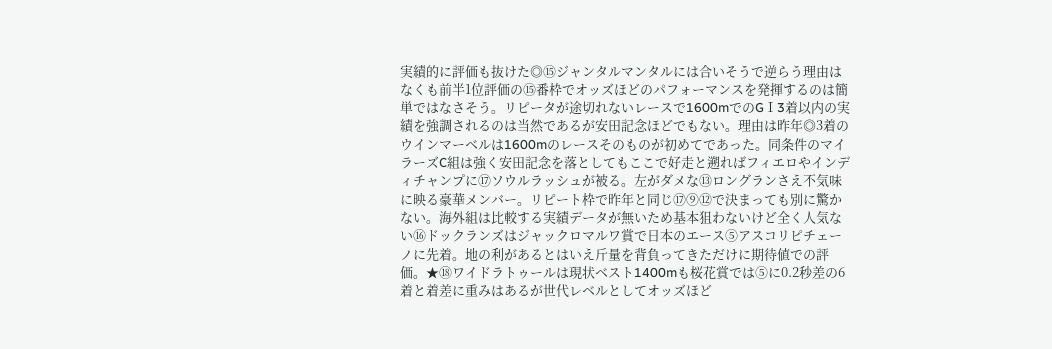実績的に評価も抜けた◎⑮ジャンタルマンタルには合いそうで逆らう理由はなくも前半1位評価の⑮番枠でオッズほどのパフォーマンスを発揮するのは簡単ではなさそう。リピータが途切れないレースで1600mでのGⅠ3着以内の実績を強調されるのは当然であるが安田記念ほどでもない。理由は昨年◎3着のウインマーベルは1600mのレースそのものが初めてであった。同条件のマイラーズC組は強く安田記念を落としてもここで好走と遡ればフィエロやインディチャンプに⑰ソウルラッシュが被る。左がダメな⑬ロングランさえ不気味に映る豪華メンバー。リピート枠で昨年と同じ⑰⑨⑫で決まっても別に驚かない。海外組は比較する実績データが無いため基本狙わないけど全く人気ない⑯ドックランズはジャックロマルワ賞で日本のエース⑤アスコリピチェーノに先着。地の利があるとはいえ斤量を背負ってきただけに期待値での評価。★⑱ワイドラトゥールは現状ベスト1400mも桜花賞では⑤に0.2秒差の6着と着差に重みはあるが世代レベルとしてオッズほど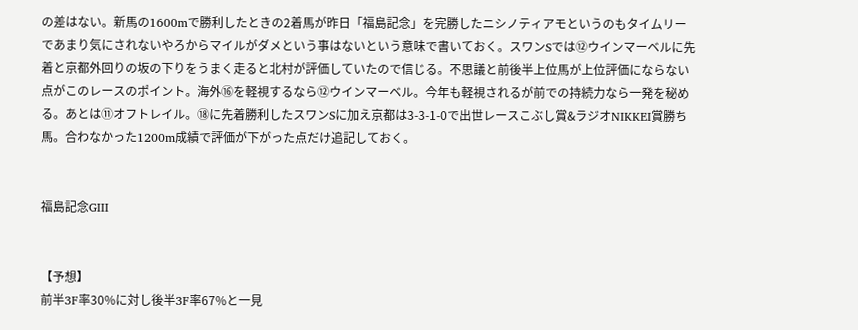の差はない。新馬の1600mで勝利したときの2着馬が昨日「福島記念」を完勝したニシノティアモというのもタイムリーであまり気にされないやろからマイルがダメという事はないという意味で書いておく。スワンSでは⑫ウインマーベルに先着と京都外回りの坂の下りをうまく走ると北村が評価していたので信じる。不思議と前後半上位馬が上位評価にならない点がこのレースのポイント。海外⑯を軽視するなら⑫ウインマーベル。今年も軽視されるが前での持続力なら一発を秘める。あとは⑪オフトレイル。⑱に先着勝利したスワンSに加え京都は3-3-1-0で出世レースこぶし賞&ラジオNIKKEI賞勝ち馬。合わなかった1200m成績で評価が下がった点だけ追記しておく。


福島記念GⅢ


【予想】
前半3F率30%に対し後半3F率67%と一見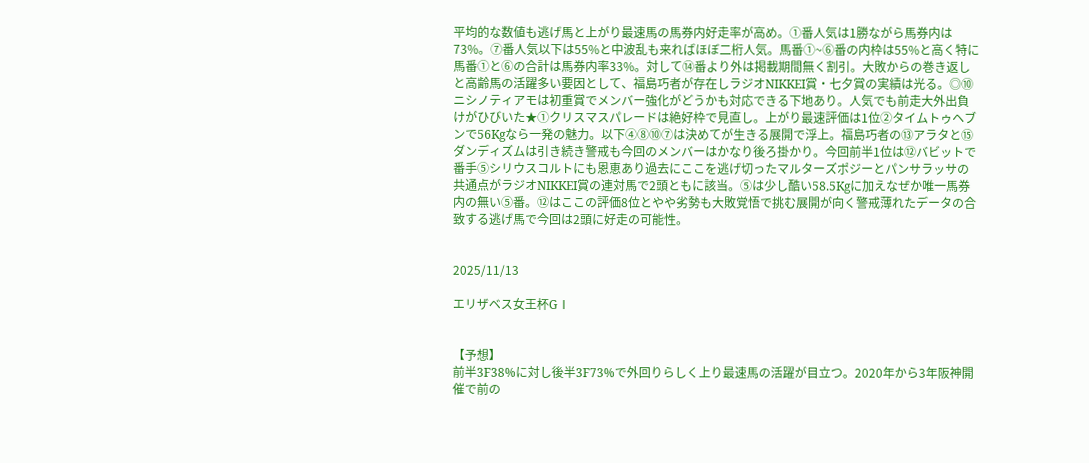平均的な数値も逃げ馬と上がり最速馬の馬券内好走率が高め。①番人気は1勝ながら馬券内は73%。⑦番人気以下は55%と中波乱も来ればほぼ二桁人気。馬番①~⑥番の内枠は55%と高く特に馬番①と⑥の合計は馬券内率33%。対して⑭番より外は掲載期間無く割引。大敗からの巻き返しと高齢馬の活躍多い要因として、福島巧者が存在しラジオNIKKEI賞・七夕賞の実績は光る。◎⑩ニシノティアモは初重賞でメンバー強化がどうかも対応できる下地あり。人気でも前走大外出負けがひびいた★①クリスマスパレードは絶好枠で見直し。上がり最速評価は1位➁タイムトゥヘブンで56Kgなら一発の魅力。以下④⑧⑩⑦は決めてが生きる展開で浮上。福島巧者の⑬アラタと⑮ダンディズムは引き続き警戒も今回のメンバーはかなり後ろ掛かり。今回前半1位は⑫バビットで番手⑤シリウスコルトにも恩恵あり過去にここを逃げ切ったマルターズポジーとパンサラッサの共通点がラジオNIKKEI賞の連対馬で2頭ともに該当。⑤は少し酷い58.5Kgに加えなぜか唯一馬券内の無い⑤番。⑫はここの評価8位とやや劣勢も大敗覚悟で挑む展開が向く警戒薄れたデータの合致する逃げ馬で今回は2頭に好走の可能性。


2025/11/13

エリザベス女王杯GⅠ


【予想】
前半3F38%に対し後半3F73%で外回りらしく上り最速馬の活躍が目立つ。2020年から3年阪神開催で前の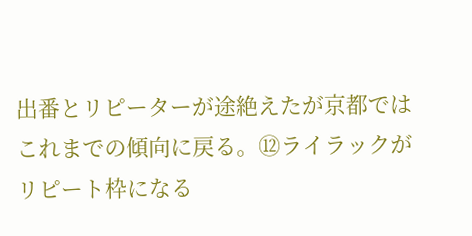出番とリピーターが途絶えたが京都ではこれまでの傾向に戻る。⑫ライラックがリピート枠になる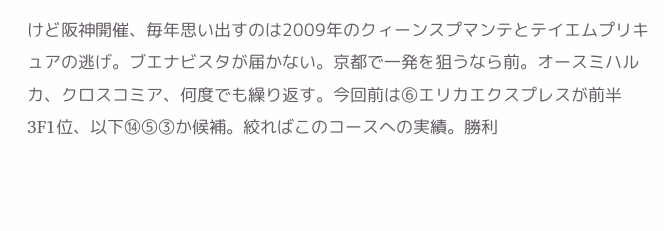けど阪神開催、毎年思い出すのは2009年のクィーンスプマンテとテイエムプリキュアの逃げ。ブエナビスタが届かない。京都で一発を狙うなら前。オースミハルカ、クロスコミア、何度でも繰り返す。今回前は⑥エリカエクスプレスが前半3F1位、以下⑭⑤③か候補。絞ればこのコースへの実績。勝利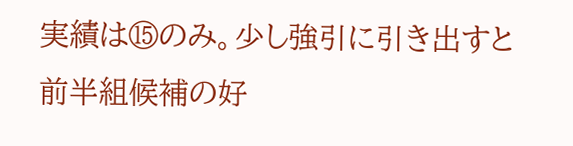実績は⑮のみ。少し強引に引き出すと前半組候補の好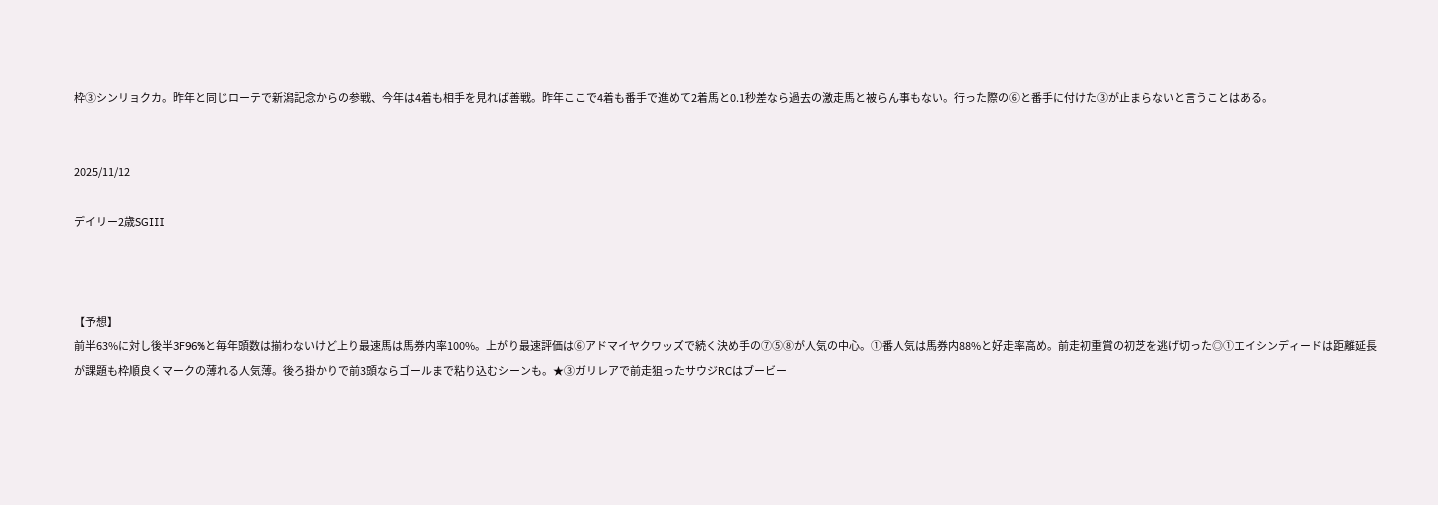枠③シンリョクカ。昨年と同じローテで新潟記念からの参戦、今年は4着も相手を見れば善戦。昨年ここで4着も番手で進めて2着馬と0.1秒差なら過去の激走馬と被らん事もない。行った際の⑥と番手に付けた③が止まらないと言うことはある。


2025/11/12

デイリー2歳SGⅢ



【予想】
前半63%に対し後半3F96%と毎年頭数は揃わないけど上り最速馬は馬券内率100%。上がり最速評価は⑥アドマイヤクワッズで続く決め手の⑦⑤⑧が人気の中心。①番人気は馬券内88%と好走率高め。前走初重賞の初芝を逃げ切った◎①エイシンディードは距離延長が課題も枠順良くマークの薄れる人気薄。後ろ掛かりで前3頭ならゴールまで粘り込むシーンも。★③ガリレアで前走狙ったサウジRCはブービー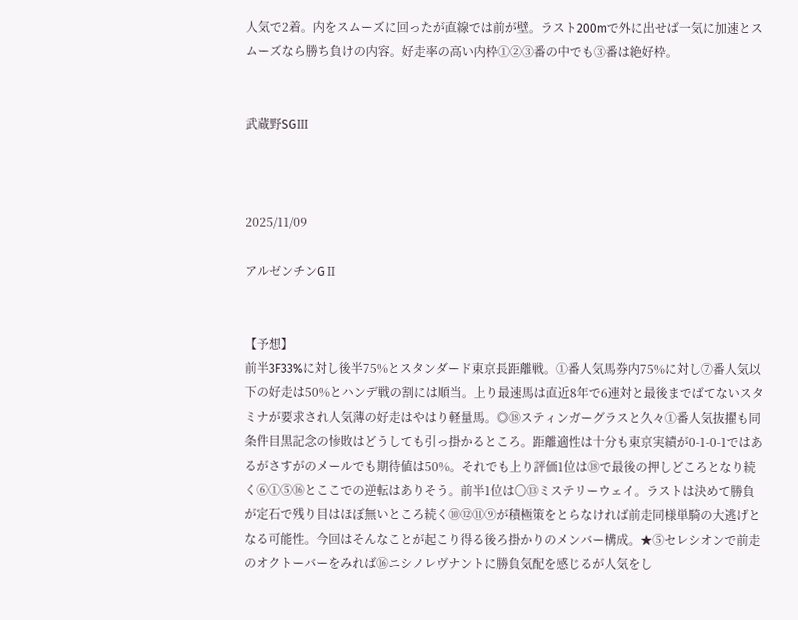人気で2着。内をスムーズに回ったが直線では前が壁。ラスト200mで外に出せば一気に加速とスムーズなら勝ち負けの内容。好走率の高い内枠①②③番の中でも③番は絶好枠。


武蔵野SGⅢ



2025/11/09

アルゼンチンGⅡ


【予想】
前半3F33%に対し後半75%とスタンダード東京長距離戦。①番人気馬券内75%に対し⑦番人気以下の好走は50%とハンデ戦の割には順当。上り最速馬は直近8年で6連対と最後までばてないスタミナが要求され人気薄の好走はやはり軽量馬。◎⑱スティンガーグラスと久々①番人気抜擢も同条件目黒記念の惨敗はどうしても引っ掛かるところ。距離適性は十分も東京実績が0-1-0-1ではあるがさすがのメールでも期待値は50%。それでも上り評価1位は⑱で最後の押しどころとなり続く⑥①⑤⑯とここでの逆転はありそう。前半1位は〇⑬ミステリーウェイ。ラストは決めて勝負が定石で残り目はほぼ無いところ続く⑩⑫⑪⑨が積極策をとらなければ前走同様単騎の大逃げとなる可能性。今回はそんなことが起こり得る後ろ掛かりのメンバー構成。★⑤セレシオンで前走のオクトーバーをみれば⑯ニシノレヴナントに勝負気配を感じるが人気をし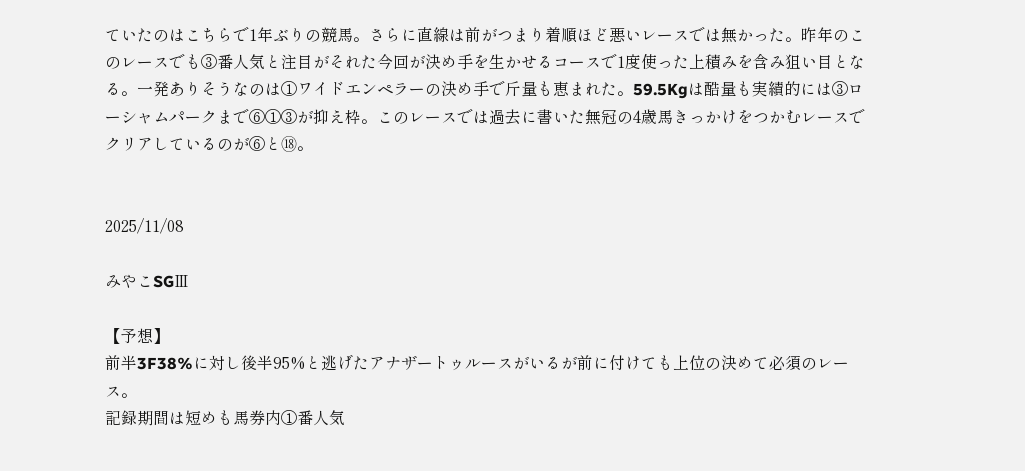ていたのはこちらで1年ぶりの競馬。さらに直線は前がつまり着順ほど悪いレースでは無かった。昨年のこのレースでも③番人気と注目がそれた今回が決め手を生かせるコースで1度使った上積みを含み狙い目となる。一発ありそうなのは①ワイドエンペラーの決め手で斤量も恵まれた。59.5Kgは酷量も実績的には③ローシャムパークまで⑥①③が抑え枠。このレースでは過去に書いた無冠の4歳馬きっかけをつかむレースでクリアしているのが⑥と⑱。


2025/11/08

みやこSGⅢ

【予想】
前半3F38%に対し後半95%と逃げたアナザートゥルースがいるが前に付けても上位の決めて必須のレース。
記録期間は短めも馬券内①番人気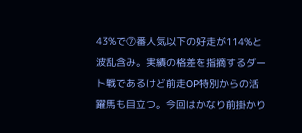43%で⑦番人気以下の好走が114%と波乱含み。実績の格差を指摘するダート戦であるけど前走OP特別からの活躍馬も目立つ。今回はかなり前掛かり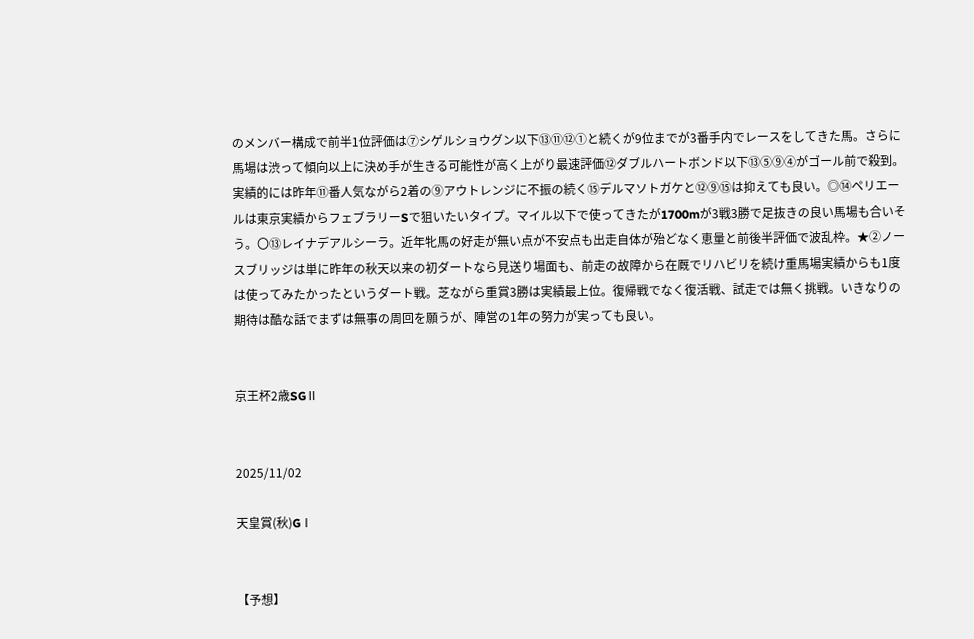のメンバー構成で前半1位評価は⑦シゲルショウグン以下⑬⑪⑫①と続くが9位までが3番手内でレースをしてきた馬。さらに馬場は渋って傾向以上に決め手が生きる可能性が高く上がり最速評価⑫ダブルハートボンド以下⑬⑤⑨④がゴール前で殺到。実績的には昨年⑪番人気ながら2着の⑨アウトレンジに不振の続く⑮デルマソトガケと⑫⑨⑮は抑えても良い。◎⑭ペリエールは東京実績からフェブラリーSで狙いたいタイプ。マイル以下で使ってきたが1700mが3戦3勝で足抜きの良い馬場も合いそう。〇⑬レイナデアルシーラ。近年牝馬の好走が無い点が不安点も出走自体が殆どなく恵量と前後半評価で波乱枠。★②ノースブリッジは単に昨年の秋天以来の初ダートなら見送り場面も、前走の故障から在厩でリハビリを続け重馬場実績からも1度は使ってみたかったというダート戦。芝ながら重賞3勝は実績最上位。復帰戦でなく復活戦、試走では無く挑戦。いきなりの期待は酷な話でまずは無事の周回を願うが、陣営の1年の努力が実っても良い。


京王杯2歳SGⅡ


2025/11/02

天皇賞(秋)GⅠ


【予想】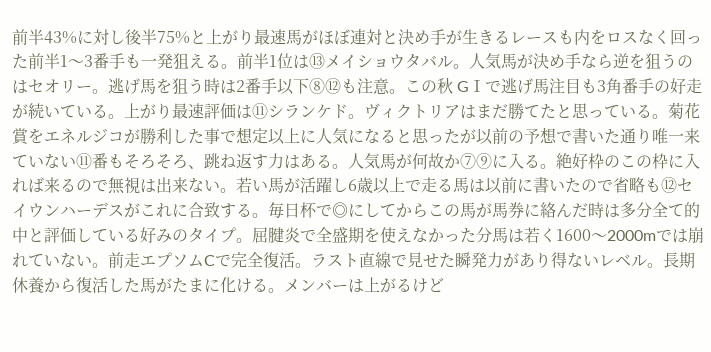前半43%に対し後半75%と上がり最速馬がほぼ連対と決め手が生きるレースも内をロスなく回った前半1〜3番手も一発狙える。前半1位は⑬メイショウタバル。人気馬が決め手なら逆を狙うのはセオリー。逃げ馬を狙う時は2番手以下⑧⑫も注意。この秋 GⅠで逃げ馬注目も3角番手の好走が続いている。上がり最速評価は⑪シランケド。ヴィクトリアはまだ勝てたと思っている。菊花賞をエネルジコが勝利した事で想定以上に人気になると思ったが以前の予想で書いた通り唯一来ていない⑪番もそろそろ、跳ね返す力はある。人気馬が何故か⑦⑨に入る。絶好枠のこの枠に入れば来るので無視は出来ない。若い馬が活躍し6歳以上で走る馬は以前に書いたので省略も⑫セイウンハーデスがこれに合致する。毎日杯で◎にしてからこの馬が馬券に絡んだ時は多分全て的中と評価している好みのタイプ。屈腱炎で全盛期を使えなかった分馬は若く1600〜2000mでは崩れていない。前走エプソムCで完全復活。ラスト直線で見せた瞬発力があり得ないレベル。長期休養から復活した馬がたまに化ける。メンバーは上がるけど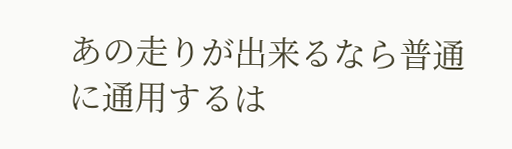あの走りが出来るなら普通に通用するは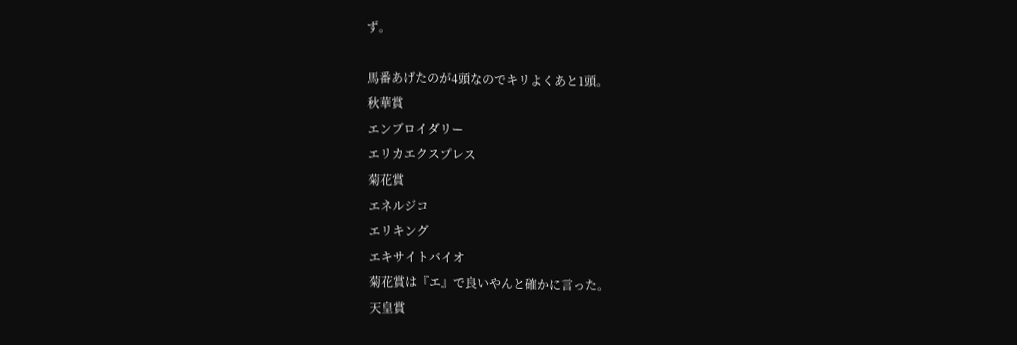ず。

馬番あげたのが4頭なのでキリよくあと1頭。
秋華賞
エンブロイダリー
エリカエクスプレス
菊花賞
エネルジコ
エリキング
エキサイトバイオ
菊花賞は『エ』で良いやんと確かに言った。
天皇賞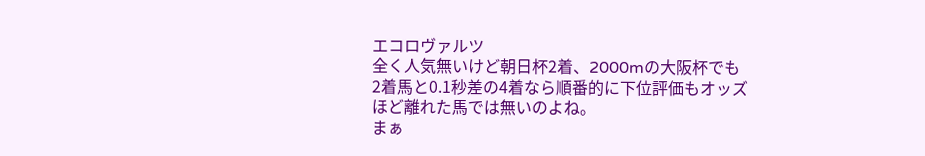エコロヴァルツ
全く人気無いけど朝日杯2着、2000mの大阪杯でも
2着馬と0.1秒差の4着なら順番的に下位評価もオッズほど離れた馬では無いのよね。
まぁ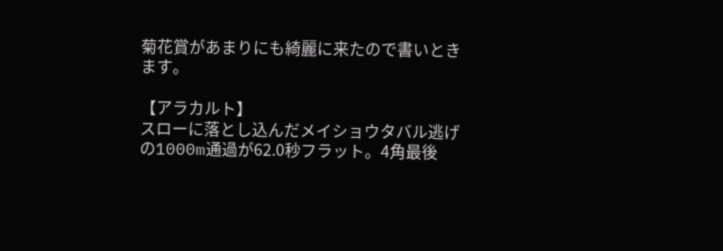菊花賞があまりにも綺麗に来たので書いときます。

【アラカルト】
スローに落とし込んだメイショウタバル逃げの1000m通過が62.0秒フラット。4角最後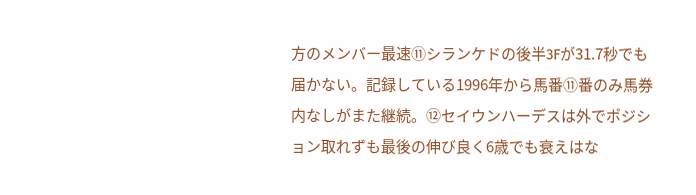方のメンバー最速⑪シランケドの後半3Fが31.7秒でも届かない。記録している1996年から馬番⑪番のみ馬券内なしがまた継続。⑫セイウンハーデスは外でポジション取れずも最後の伸び良く6歳でも衰えはな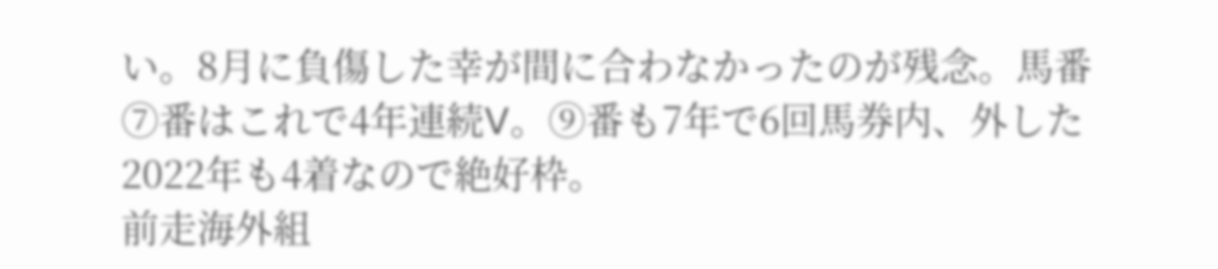い。8月に負傷した幸が間に合わなかったのが残念。馬番⑦番はこれで4年連続V。⑨番も7年で6回馬券内、外した2022年も4着なので絶好枠。
前走海外組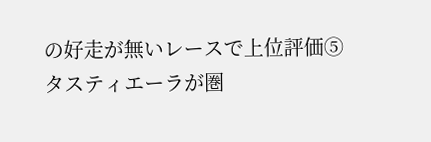の好走が無いレースで上位評価⑤タスティエーラが圏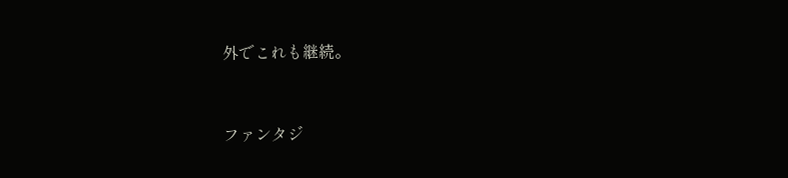外でこれも継続。



ファンタジ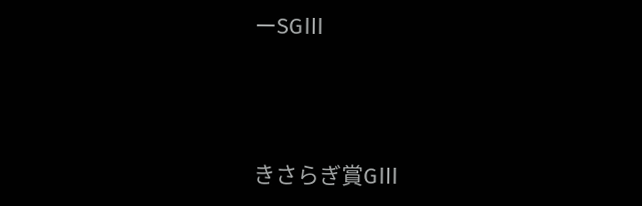ーSGⅢ



きさらぎ賞GⅢ